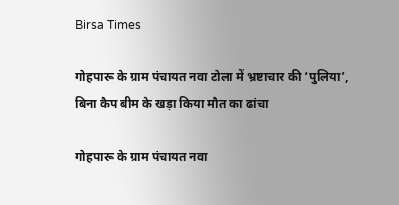Birsa Times

गोहपारू के ग्राम पंचायत नवा टोला में भ्रष्टाचार की ‘पुलिया’, बिना कैप बीम के खड़ा किया मौत का ढांचा

गोहपारू के ग्राम पंचायत नवा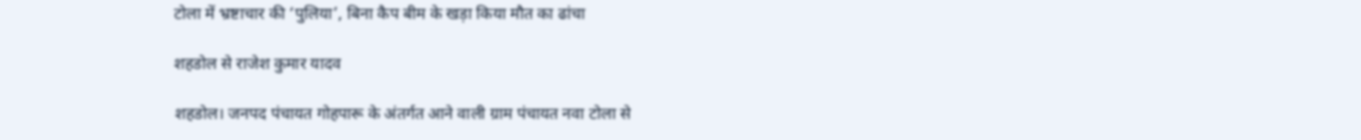टोला में भ्रष्टाचार की ‘पुलिया’, बिना कैप बीम के खड़ा किया मौत का ढांचा

शहडोल से राजेश कुमार यादव

शहडोल। जनपद पंचायत गोहपारू के अंतर्गत आने वाली ग्राम पंचायत नवा टोला से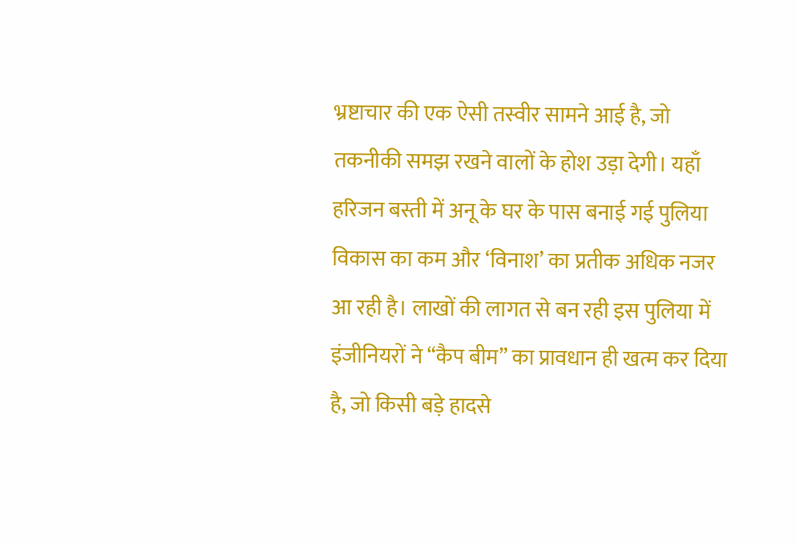भ्रष्टाचार की एक ऐसी तस्वीर सामने आई है, जो तकनीकी समझ रखने वालों के होश उड़ा देगी। यहाँ हरिजन बस्ती में अनू के घर के पास बनाई गई पुलिया विकास का कम और ‘विनाश’ का प्रतीक अधिक नजर आ रही है। लाखों की लागत से बन रही इस पुलिया में इंजीनियरों ने “कैप बीम” का प्रावधान ही खत्म कर दिया है, जो किसी बड़े हादसे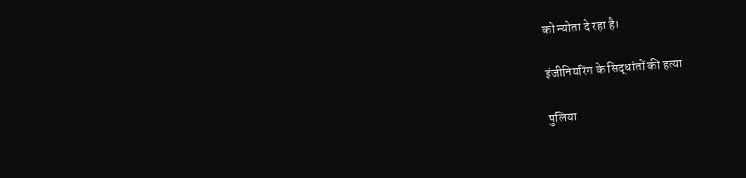को न्योता दे रहा है।

इंजीनियरिंग के सिद्धांतों की हत्या

पुलिया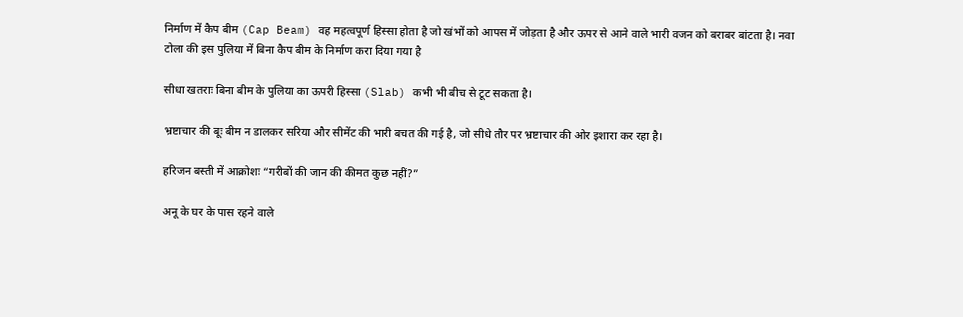निर्माण में कैप बीम (Cap Beam) वह महत्वपूर्ण हिस्सा होता है जो खंभों को आपस में जोड़ता है और ऊपर से आने वाले भारी वजन को बराबर बांटता है। नवा टोला की इस पुलिया में बिना कैप बीम के निर्माण करा दिया गया है

सीधा खतराः बिना बीम के पुलिया का ऊपरी हिस्सा (Slab) कभी भी बीच से टूट सकता है।

भ्रष्टाचार की बूः बीम न डालकर सरिया और सीमेंट की भारी बचत की गई है, जो सीधे तौर पर भ्रष्टाचार की ओर इशारा कर रहा है।

हरिजन बस्ती में आक्रोशः “गरीबों की जान की कीमत कुछ नहीं?”

अनू के घर के पास रहने वाले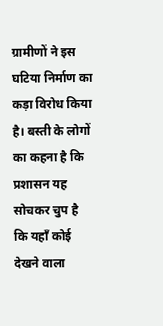ग्रामीणों ने इस घटिया निर्माण का कड़ा विरोध किया है। बस्ती के लोगों का कहना है कि प्रशासन यह सोचकर चुप है कि यहाँ कोई देखने वाला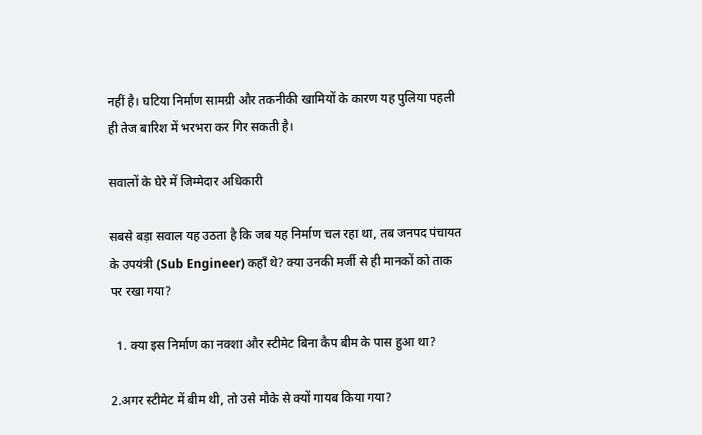नहीं है। घटिया निर्माण सामग्री और तकनीकी खामियों के कारण यह पुलिया पहली ही तेज बारिश में भरभरा कर गिर सकती है।

सवालों के घेरे में जिम्मेदार अधिकारी

सबसे बड़ा सवाल यह उठता है कि जब यह निर्माण चल रहा था, तब जनपद पंचायत के उपयंत्री (Sub Engineer) कहाँ थे? क्या उनकी मर्जी से ही मानकों को ताक पर रखा गया?

  1. क्या इस निर्माण का नक्शा और स्टीमेट बिना कैप बीम के पास हुआ था?

2.अगर स्टीमेट में बीम थी, तो उसे मौके से क्यों गायब किया गया?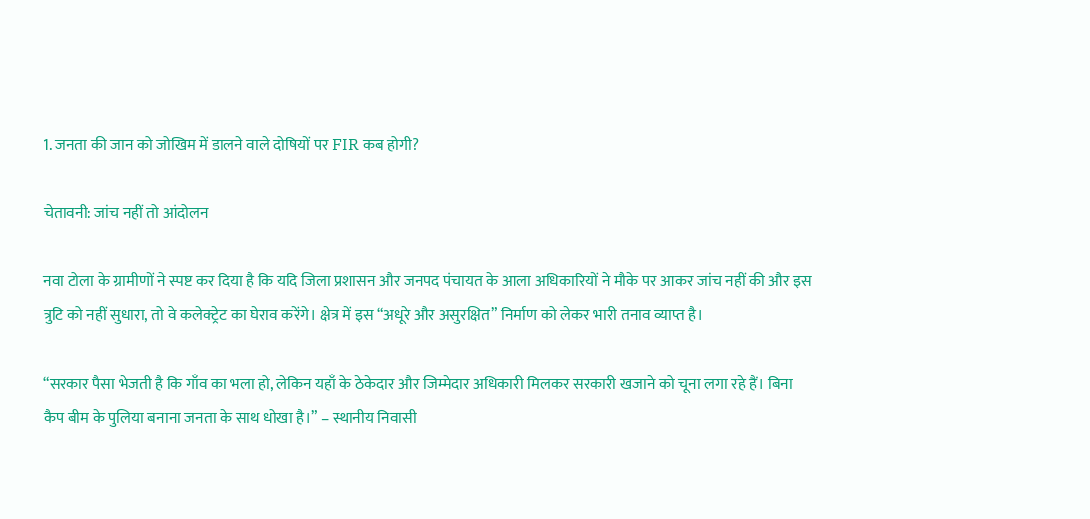1. जनता की जान को जोखिम में डालने वाले दोषियों पर FIR कब होगी?

चेतावनी: जांच नहीं तो आंदोलन

नवा टोला के ग्रामीणों ने स्पष्ट कर दिया है कि यदि जिला प्रशासन और जनपद पंचायत के आला अधिकारियों ने मौके पर आकर जांच नहीं की और इस त्रुटि को नहीं सुधारा, तो वे कलेक्ट्रेट का घेराव करेंगे। क्षेत्र में इस “अधूरे और असुरक्षित” निर्माण को लेकर भारी तनाव व्याप्त है।

“सरकार पैसा भेजती है कि गाँव का भला हो, लेकिन यहाँ के ठेकेदार और जिम्मेदार अधिकारी मिलकर सरकारी खजाने को चूना लगा रहे हैं। बिना कैप बीम के पुलिया बनाना जनता के साथ धोखा है।” – स्थानीय निवासी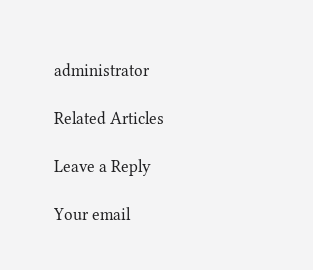administrator

Related Articles

Leave a Reply

Your email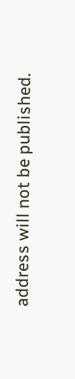address will not be published.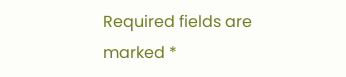Required fields are marked *